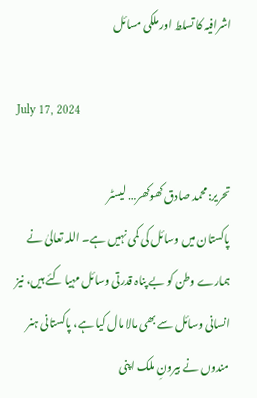اشرافیہ کا تسلط اور ملکی مسائل

July 17, 2024

تحریر:محمد صادق کھوکھر… لیسٹر
پاکستان میں وسائل کی کمی نہیں ہے۔ اللہ تعالیٰ نے ہمارے وطن کو بے پناہ قدرتی وسائل مہیا کئے ہیں، نیز انسانی وسائل سے بھی مالا مال کیا ہے، پاکستانی ہنر مندوں نے بیرونِ ملک اپنی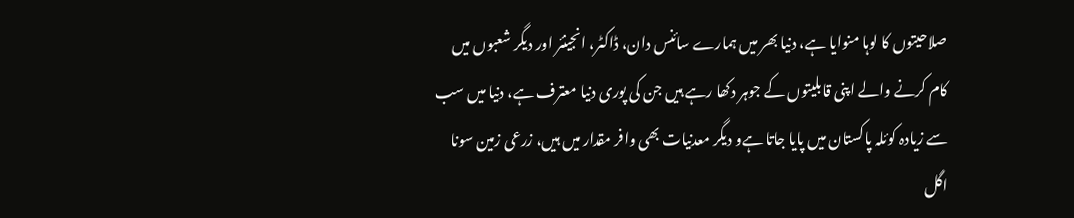صلاحیتوں کا لوہا منوایا ہے، دنیا بھر میں ہمارے سائنس دان، ڈاکٹر، انجینئر اور دیگر شعبوں میں کام کرنے والے اپنی قابلیتوں کے جوہر دکھا رہے ہیں جن کی پوری دنیا معترف ہے، دنیا میں سب سے زیادہ کوئلہ پاکستان میں پایا جاتا ہےو دیگر معدنیات بھی وافر مقدار میں ہیں، زرعی زمین سونا اگل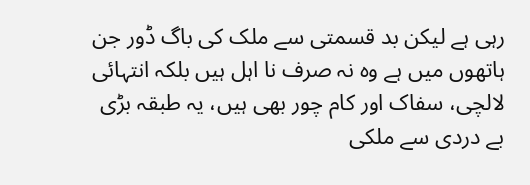رہی ہے لیکن بد قسمتی سے ملک کی باگ ڈور جن ہاتھوں میں ہے وہ نہ صرف نا اہل ہیں بلکہ انتہائی لالچی، سفاک اور کام چور بھی ہیں، یہ طبقہ بڑی بے دردی سے ملکی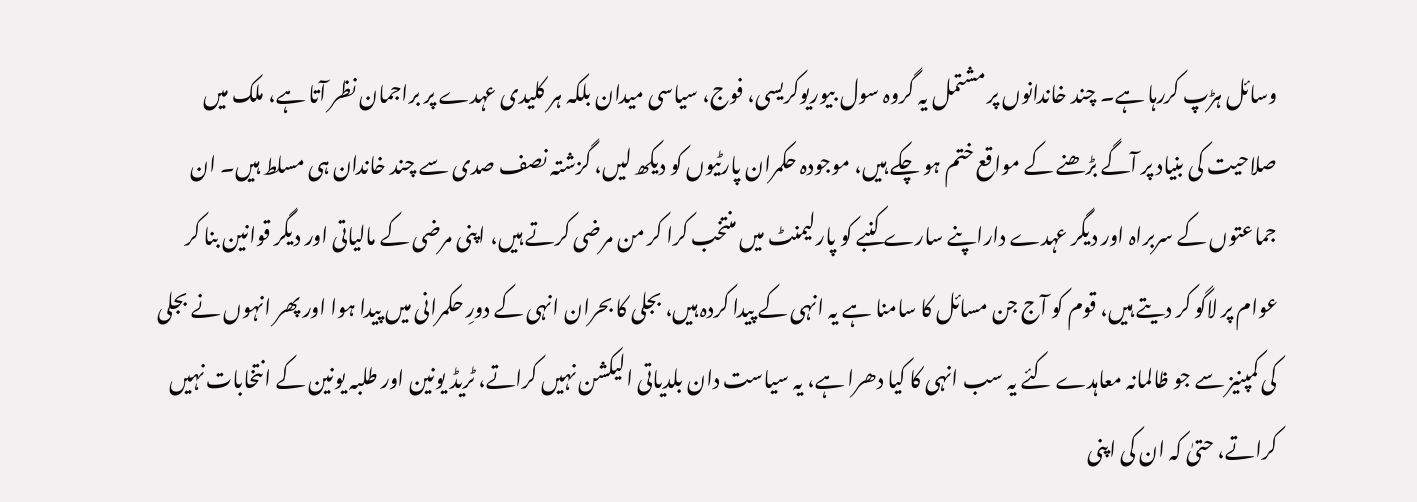وسائل ہڑپ کررہا ہے۔ چند خاندانوں پر مشتمل یہ گروہ سول بیوریوکریسی، فوج، سیاسی میدان بلکہ ہر کلیدی عہدے پر براجمان نظر آتا ہے، ملک میں صلاحیت کی بنیاد پر آگے بڑھنے کے مواقع ختم ہو چکے ہیں، موجودہ حکمران پارٹیوں کو دیکھ لیں، گزشتہ نصف صدی سے چند خاندان ہی مسلط ہیں۔ ان جماعتوں کے سربراہ اور دیگر عہدے داراپنے سارے کنبے کو پارلیمنٹ میں منتخب کرا کر من مرضی کرتے ہیں، اپنی مرضی کے مالیاتی اور دیگر قوانین بنا کر عوام پر لاگو کر دیتے ہیں، قوم کو آج جن مسائل کا سامنا ہے یہ انہی کے پیدا کردہ ہیں، بجلی کا بحران انہی کے دورِ حکمرانی میں پیدا ہوا اور پھر انہوں نے بجلی کی کمپنیز سے جو ظالمانہ معاہدے کئے یہ سب انہی کا کیا دھرا ہے، یہ سیاست دان بلدیاتی الیکشن نہیں کراتے، ٹریڈ یونین اور طلبہ یونین کے انتخابات نہیں کراتے، حتیٰ کہ ان کی اپنی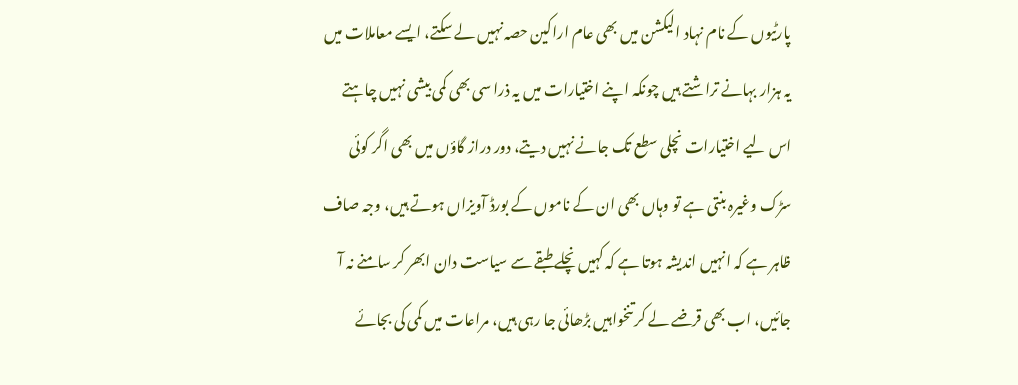پارٹیوں کے نام نہاد الیکشن میں بھی عام اراکین حصہ نہیں لے سکتے، ایسے معاملات میں یہ ہزار بہانے تراشتے ہیں چونکہ اپنے اختیارات میں یہ ذرا سی بھی کمی بیشی نہیں چاہتے اس لیے اختیارات نچلی سطع تک جانے نہیں دیتے، دور دراز گاؤں میں بھی اگر کوئی سڑک وغیرہ بنتی ہے تو وہاں بھی ان کے ناموں کے بورڈ آویزاں ہوتے ہیں، وجہ صاف ظاہر ہے کہ انہیں اندیشہ ہوتا ہے کہ کہیں نچلے طبقے سے سیاست دان ابھر کر سامنے نہ آ جائیں، اب بھی قرضے لے کر تنخواہیں بڑھائی جا رہی ہیں، مراعات میں کمی کی بجائے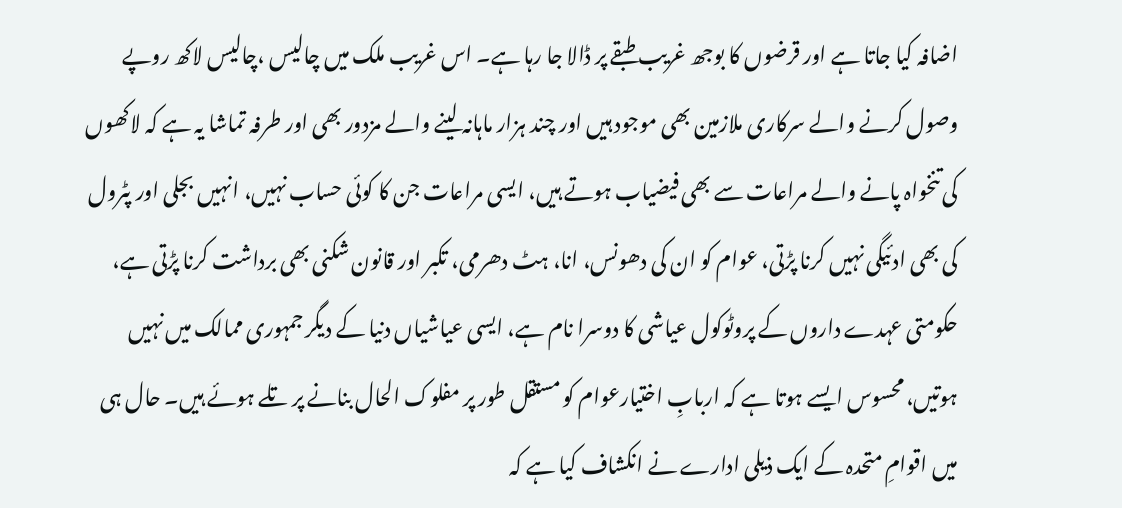اضافہ کیا جاتا ہے اور قرضوں کا بوجھ غریب طبقے پر ڈالا جا رہا ہے۔ اس غریب ملک میں چالیس ،چالیس لاکھ روپے وصول کرنے والے سرکاری ملازمین بھی موجود ہیں اور چند ہزار ماہانہ لینے والے مزدور بھی اور طرفہ تماشا یہ ہے کہ لاکھوں کی تنخواہ پانے والے مراعات سے بھی فیضیاب ہوتے ہیں، ایسی مراعات جن کا کوئی حساب نہیں، انہیں بجلی اور پٹرول کی بھی ادئیگی نہیں کرنا پڑتی، عوام کو ان کی دھونس، انا، ہٹ دھرمی، تکبر اور قانون شکنی بھی برداشت کرنا پڑتی ہے، حکومتی عہدے داروں کے پروٹوکول عیاشی کا دوسرا نام ہے، ایسی عیاشیاں دنیا کے دیگر جمہوری ممالک میں نہیں ہوتیں، محسوس ایسے ہوتا ہے کہ اربابِ اختیارعوام کو مستقل طور پر مفلوک الحال بنانے پر تلے ہوئے ہیں۔ حال ہی میں اقوامِ متحدہ کے ایک ذیلی ادارے نے انکشاف کیا ہے کہ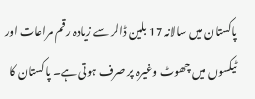پاکستان میں سالانہ 17 بلین ڈالر سے زیادہ رقم مراعات اور ٹیکسوں میں چھوٹ وغیرہ پر صرف ہوتی ہے۔ پاکستان کا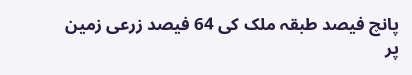پانچ فیصد طبقہ ملک کی 64 فیصد زرعی زمین پر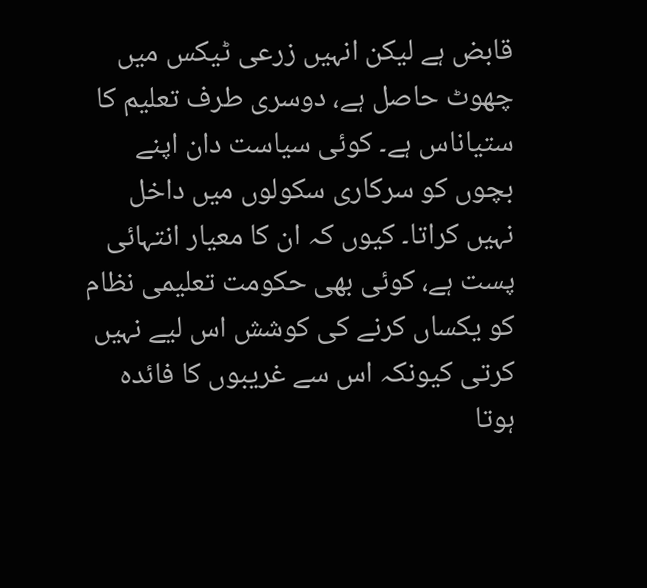قابض ہے لیکن انہیں زرعی ٹیکس میں چھوٹ حاصل ہے، دوسری طرف تعلیم کا ستیاناس ہے۔ کوئی سیاست دان اپنے بچوں کو سرکاری سکولوں میں داخل نہیں کراتا۔ کیوں کہ ان کا معیار انتہائی پست ہے، کوئی بھی حکومت تعلیمی نظام کو یکساں کرنے کی کوشش اس لیے نہیں کرتی کیونکہ اس سے غریبوں کا فائدہ ہوتا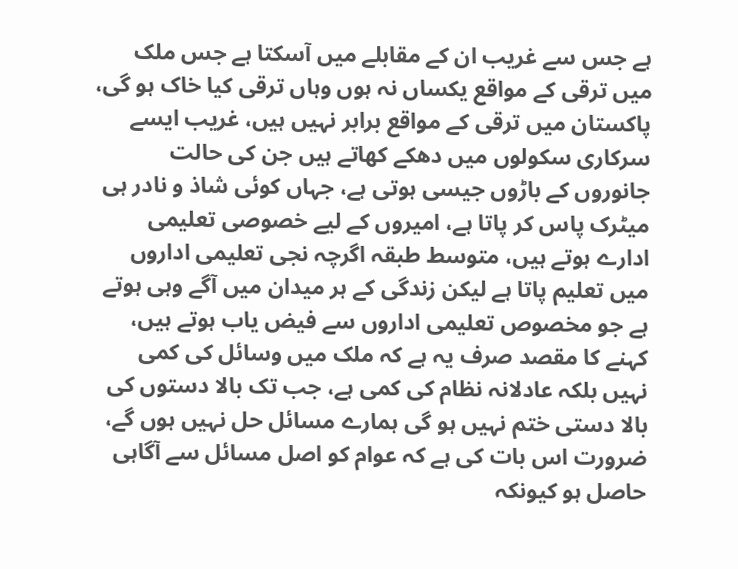ہے جس سے غریب ان کے مقابلے میں آسکتا ہے جس ملک میں ترقی کے مواقع یکساں نہ ہوں وہاں ترقی کیا خاک ہو گی، پاکستان میں ترقی کے مواقع برابر نہیں ہیں، غریب ایسے سرکاری سکولوں میں دھکے کھاتے ہیں جن کی حالت جانوروں کے باڑوں جیسی ہوتی ہے، جہاں کوئی شاذ و نادر ہی میٹرک پاس کر پاتا ہے، امیروں کے لیے خصوصی تعلیمی ادارے ہوتے ہیں، متوسط طبقہ اگرچہ نجی تعلیمی اداروں میں تعلیم پاتا ہے لیکن زندگی کے ہر میدان میں آگے وہی ہوتے ہے جو مخصوص تعلیمی اداروں سے فیض یاب ہوتے ہیں، کہنے کا مقصد صرف یہ ہے کہ ملک میں وسائل کی کمی نہیں بلکہ عادلانہ نظام کی کمی ہے، جب تک بالا دستوں کی بالا دستی ختم نہیں ہو گی ہمارے مسائل حل نہیں ہوں گے، ضرورت اس بات کی ہے کہ عوام کو اصل مسائل سے آگاہی حاصل ہو کیونکہ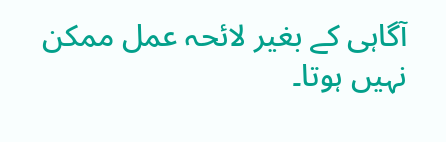آگاہی کے بغیر لائحہ عمل ممکن نہیں ہوتا۔